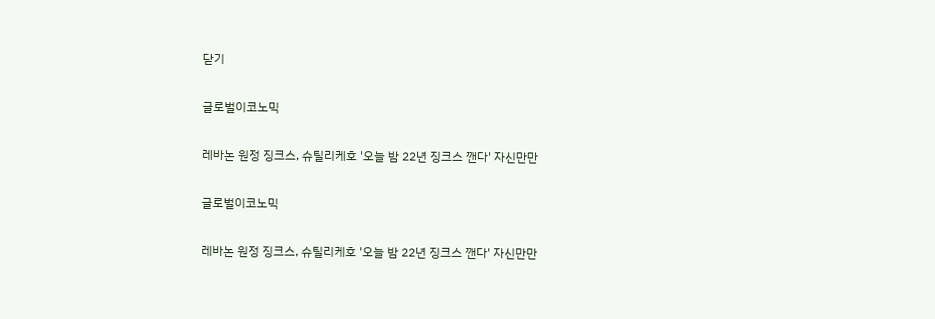닫기

글로벌이코노믹

레바논 원정 징크스, 슈틸리케호 '오늘 밤 22년 징크스 깬다' 자신만만

글로벌이코노믹

레바논 원정 징크스, 슈틸리케호 '오늘 밤 22년 징크스 깬다' 자신만만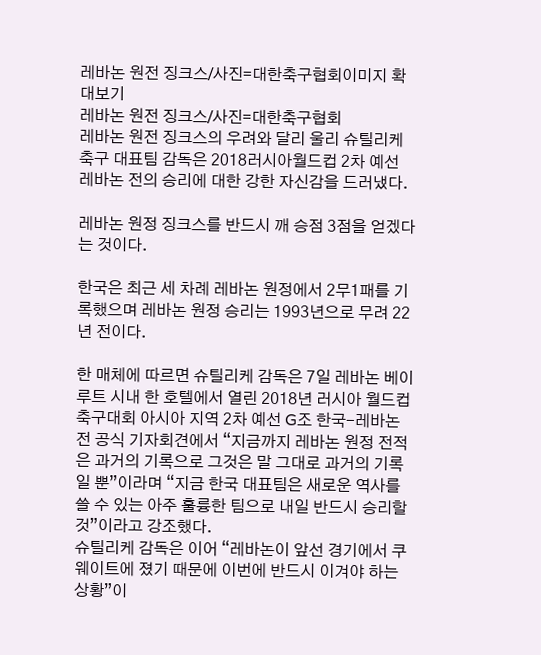레바논 원전 징크스/사진=대한축구협회이미지 확대보기
레바논 원전 징크스/사진=대한축구협회
레바논 원전 징크스의 우려와 달리 울리 슈틸리케 축구 대표팀 감독은 2018러시아월드컵 2차 예선 레바논 전의 승리에 대한 강한 자신감을 드러냈다.

레바논 원정 징크스를 반드시 깨 승점 3점을 얻겠다는 것이다.

한국은 최근 세 차례 레바논 원정에서 2무1패를 기록했으며 레바논 원정 승리는 1993년으로 무려 22년 전이다.

한 매체에 따르면 슈틸리케 감독은 7일 레바논 베이루트 시내 한 호텔에서 열린 2018년 러시아 월드컵 축구대회 아시아 지역 2차 예선 G조 한국-레바논전 공식 기자회견에서 “지금까지 레바논 원정 전적은 과거의 기록으로 그것은 말 그대로 과거의 기록일 뿐”이라며 “지금 한국 대표팀은 새로운 역사를 쓸 수 있는 아주 훌륭한 팀으로 내일 반드시 승리할 것”이라고 강조했다.
슈틸리케 감독은 이어 “레바논이 앞선 경기에서 쿠웨이트에 졌기 때문에 이번에 반드시 이겨야 하는 상황”이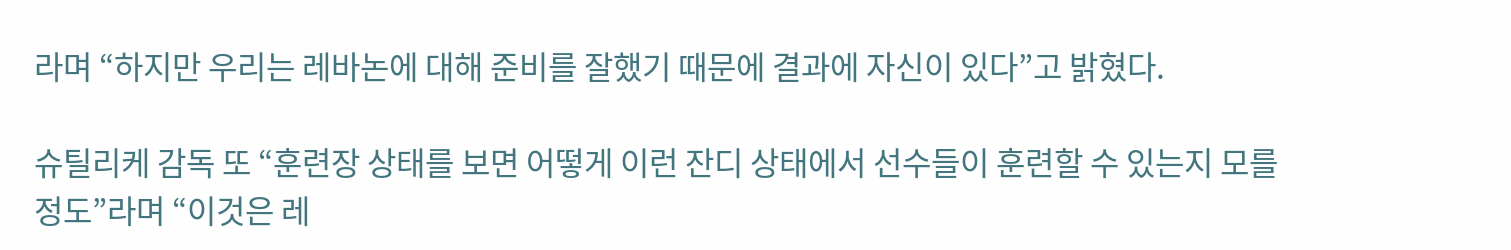라며 “하지만 우리는 레바논에 대해 준비를 잘했기 때문에 결과에 자신이 있다”고 밝혔다.

슈틸리케 감독 또 “훈련장 상태를 보면 어떻게 이런 잔디 상태에서 선수들이 훈련할 수 있는지 모를 정도”라며 “이것은 레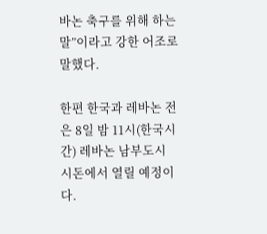바논 축구를 위해 하는 말”이라고 강한 어조로 말했다.

한편 한국과 레바논 전은 8일 밤 11시(한국시간) 레바논 남부도시 시돈에서 열릴 예정이다.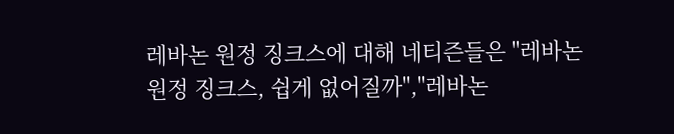레바논 원정 징크스에 대해 네티즌들은 "레바논 원정 징크스, 쉽게 없어질까","레바논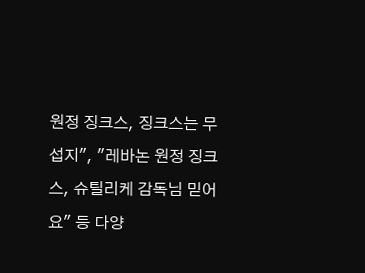원정 징크스, 징크스는 무섭지", "레바논 원정 징크스, 슈틸리케 감독님 믿어요" 등 다양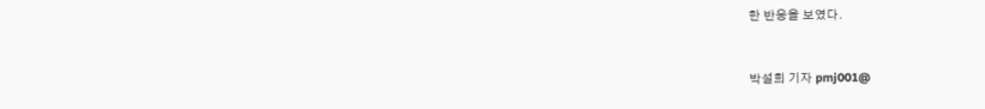한 반응을 보였다.


박설희 기자 pmj001@